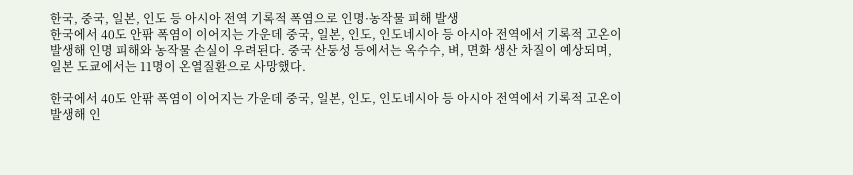한국, 중국, 일본, 인도 등 아시아 전역 기록적 폭염으로 인명·농작물 피해 발생
한국에서 40도 안팎 폭염이 이어지는 가운데 중국, 일본, 인도, 인도네시아 등 아시아 전역에서 기록적 고온이 발생해 인명 피해와 농작물 손실이 우려된다. 중국 산둥성 등에서는 옥수수, 벼, 면화 생산 차질이 예상되며, 일본 도쿄에서는 11명이 온열질환으로 사망했다.

한국에서 40도 안팎 폭염이 이어지는 가운데 중국, 일본, 인도, 인도네시아 등 아시아 전역에서 기록적 고온이 발생해 인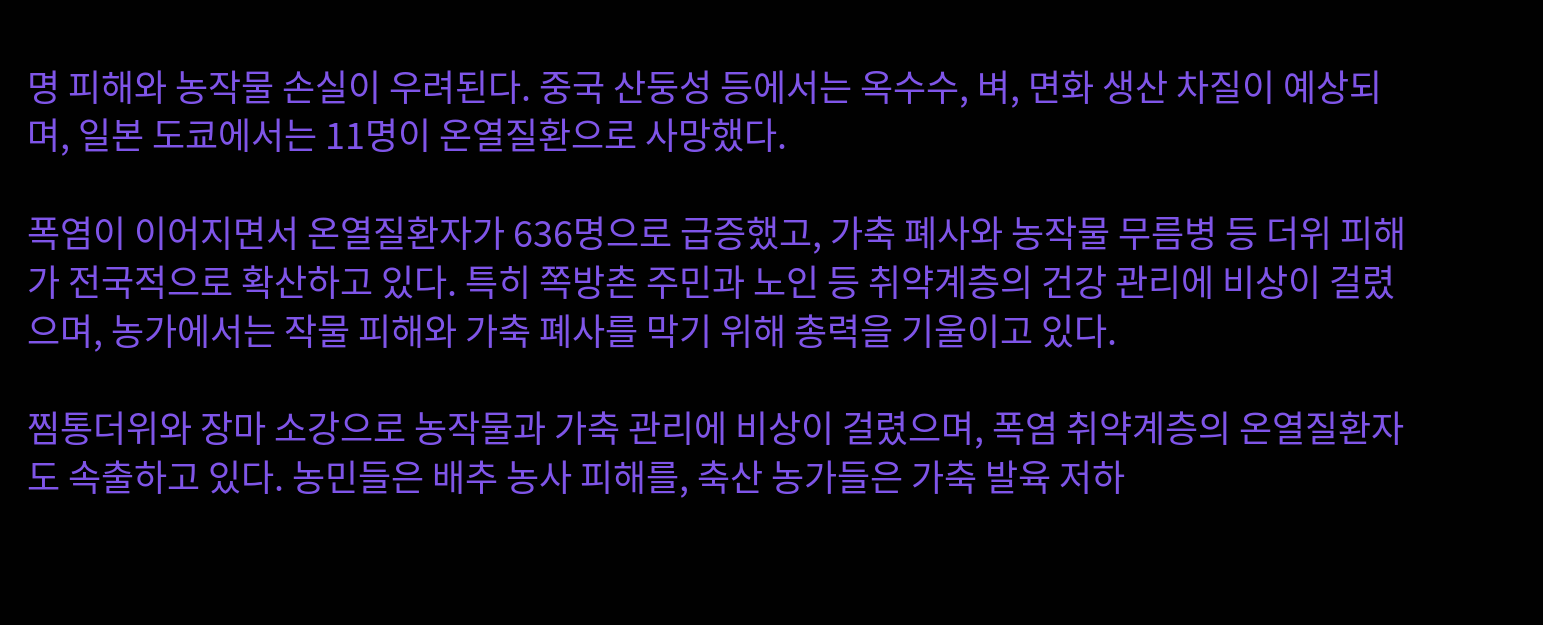명 피해와 농작물 손실이 우려된다. 중국 산둥성 등에서는 옥수수, 벼, 면화 생산 차질이 예상되며, 일본 도쿄에서는 11명이 온열질환으로 사망했다.

폭염이 이어지면서 온열질환자가 636명으로 급증했고, 가축 폐사와 농작물 무름병 등 더위 피해가 전국적으로 확산하고 있다. 특히 쪽방촌 주민과 노인 등 취약계층의 건강 관리에 비상이 걸렸으며, 농가에서는 작물 피해와 가축 폐사를 막기 위해 총력을 기울이고 있다.

찜통더위와 장마 소강으로 농작물과 가축 관리에 비상이 걸렸으며, 폭염 취약계층의 온열질환자도 속출하고 있다. 농민들은 배추 농사 피해를, 축산 농가들은 가축 발육 저하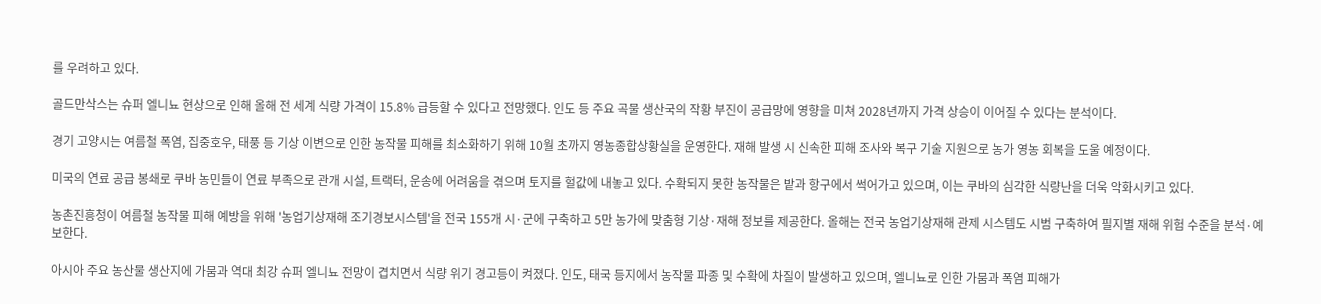를 우려하고 있다.

골드만삭스는 슈퍼 엘니뇨 현상으로 인해 올해 전 세계 식량 가격이 15.8% 급등할 수 있다고 전망했다. 인도 등 주요 곡물 생산국의 작황 부진이 공급망에 영향을 미쳐 2028년까지 가격 상승이 이어질 수 있다는 분석이다.

경기 고양시는 여름철 폭염, 집중호우, 태풍 등 기상 이변으로 인한 농작물 피해를 최소화하기 위해 10월 초까지 영농종합상황실을 운영한다. 재해 발생 시 신속한 피해 조사와 복구 기술 지원으로 농가 영농 회복을 도울 예정이다.

미국의 연료 공급 봉쇄로 쿠바 농민들이 연료 부족으로 관개 시설, 트랙터, 운송에 어려움을 겪으며 토지를 헐값에 내놓고 있다. 수확되지 못한 농작물은 밭과 항구에서 썩어가고 있으며, 이는 쿠바의 심각한 식량난을 더욱 악화시키고 있다.

농촌진흥청이 여름철 농작물 피해 예방을 위해 '농업기상재해 조기경보시스템'을 전국 155개 시·군에 구축하고 5만 농가에 맞춤형 기상·재해 정보를 제공한다. 올해는 전국 농업기상재해 관제 시스템도 시범 구축하여 필지별 재해 위험 수준을 분석·예보한다.

아시아 주요 농산물 생산지에 가뭄과 역대 최강 슈퍼 엘니뇨 전망이 겹치면서 식량 위기 경고등이 켜졌다. 인도, 태국 등지에서 농작물 파종 및 수확에 차질이 발생하고 있으며, 엘니뇨로 인한 가뭄과 폭염 피해가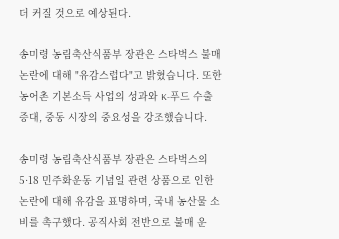더 커질 것으로 예상된다.

송미령 농림축산식품부 장관은 스타벅스 불매 논란에 대해 "유감스럽다"고 밝혔습니다. 또한 농어촌 기본소득 사업의 성과와 K-푸드 수출 증대, 중동 시장의 중요성을 강조했습니다.

송미령 농림축산식품부 장관은 스타벅스의 5·18 민주화운동 기념일 관련 상품으로 인한 논란에 대해 유감을 표명하며, 국내 농산물 소비를 촉구했다. 공직사회 전반으로 불매 운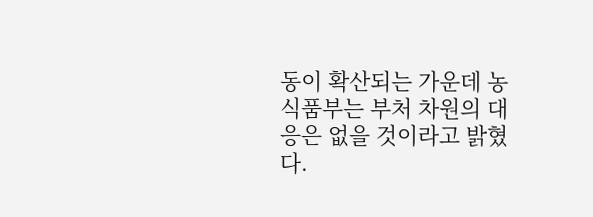동이 확산되는 가운데 농식품부는 부처 차원의 대응은 없을 것이라고 밝혔다.